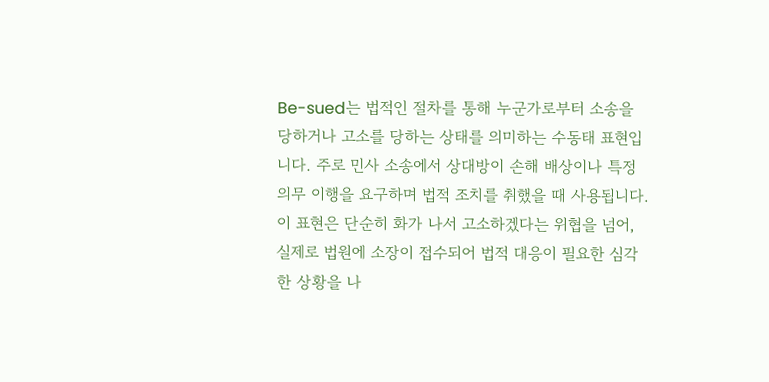Be-sued는 법적인 절차를 통해 누군가로부터 소송을 당하거나 고소를 당하는 상태를 의미하는 수동태 표현입니다. 주로 민사 소송에서 상대방이 손해 배상이나 특정 의무 이행을 요구하며 법적 조치를 취했을 때 사용됩니다. 이 표현은 단순히 화가 나서 고소하겠다는 위협을 넘어, 실제로 법원에 소장이 접수되어 법적 대응이 필요한 심각한 상황을 나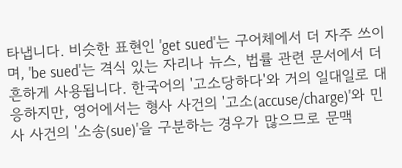타냅니다. 비슷한 표현인 'get sued'는 구어체에서 더 자주 쓰이며, 'be sued'는 격식 있는 자리나 뉴스, 법률 관련 문서에서 더 흔하게 사용됩니다. 한국어의 '고소당하다'와 거의 일대일로 대응하지만, 영어에서는 형사 사건의 '고소(accuse/charge)'와 민사 사건의 '소송(sue)'을 구분하는 경우가 많으므로 문맥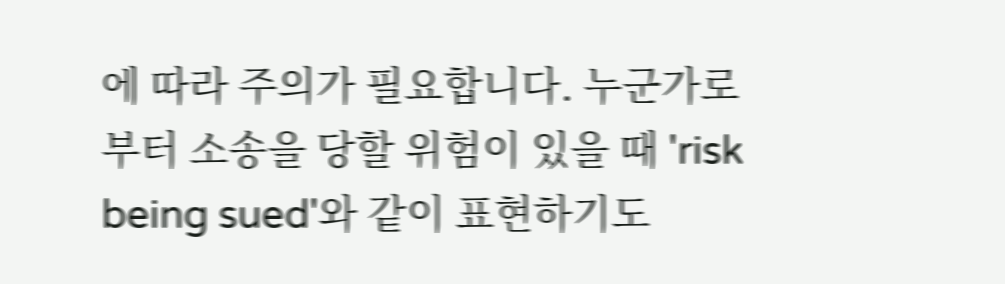에 따라 주의가 필요합니다. 누군가로부터 소송을 당할 위험이 있을 때 'risk being sued'와 같이 표현하기도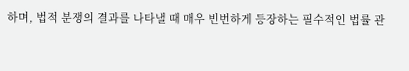하며, 법적 분쟁의 결과를 나타낼 때 매우 빈번하게 등장하는 필수적인 법률 관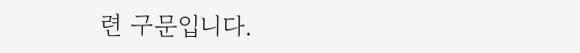련 구문입니다.